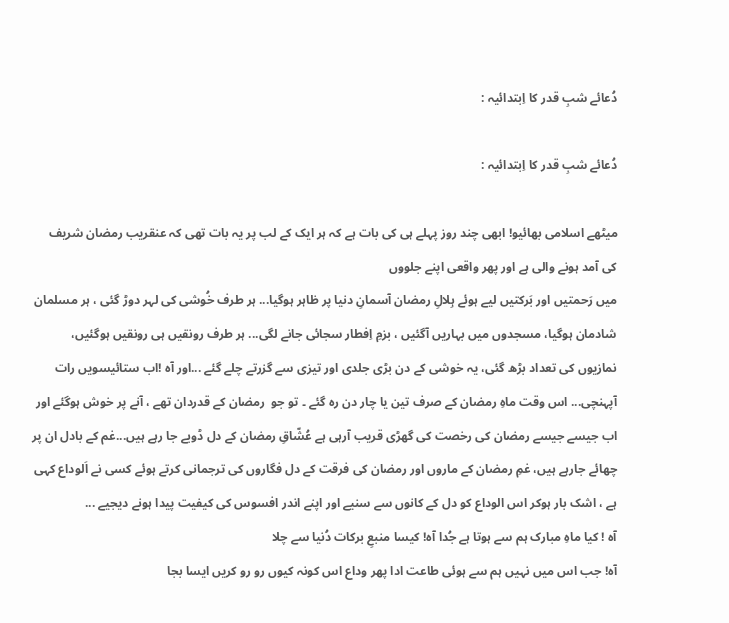دُعائے شبِ قدر کا اِبتدائیہ :

دُعائے شبِ قدر کا اِبتدائیہ :

میٹھے اسلامی بھائیو! ابھی چند روز پہلے ہی کی بات ہے کہ ہر ایک کے لب پر یہ بات تھی کہ عنقریب رمضان شریف کی آمد ہونے والی ہے اور پھر واقعی اپنے جلووں
میں رَحمتیں اور بَرکتیں لیے ہوئے ہِلالِ رمضان آسمانِ دنیا پر ظاہر ہوگیا... ہر طرف خُوشی کی لہر دوڑ گئی ، ہر مسلمان شادمان ہوگیا، مسجدوں میں بہاریں آگئیں ، بزمِ اِفطار سجائی جانے لگی... ہر طرف رونقیں ہی رونقیں ہوگئیں، نمازیوں کی تعداد بڑھ گئی، یہ خوشی کے دن بڑی جلدی اور تیزی سے گزرتے چلے گئے ...اور آہ !اب ستائیسویں رات آپہنچی... اس وقت ماہِ رمضان کے صرف تین یا چار دن رہ گئے ۔ تو جو  رمضان کے قدردان تھے ، آنے پر خوش ہوگئے اور اب جیسے جیسے رمضان کی رخصت کی گھڑی قریب آرہی ہے عُشّاقِ رمضان کے دل ڈوبے جا رہے ہیں...غم کے بادل ان پر چھائے جارہے ہیں، غمِ رمضان کے ماروں اور رمضان کی فرقت کے دل فگاروں کی ترجمانی کرتے ہوئے کسی نے اَلوداع کہی ہے ، اشک بار ہوکر اس الوداع کو دل کے کانوں سے سنیے اور اپنے اندر افسوس کی کیفیت پیدا ہونے دیجیے ...
آہ ! کیا ماہِ مبارک ہم سے ہوتا ہے جُدا آہ! کیسا منبعِ برکات دُنیا سے چلا
آہ! جب اس میں نہیں ہم سے ہوئی طاعت ادا پھر وداع اس کونہ کیوں رو رو کریں ایسا بجا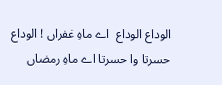الوداع الوداع  اے ماہِ غفراں ! الوداع حسرتا وا حسرتا اے ماہِ رمضاں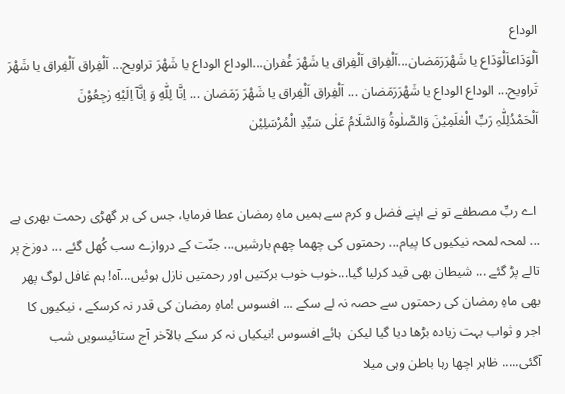الوداع
اَلْوَدَاعاَلْوَدَاع یا شَھْرَرَمَضان...اَلْفِراق اَلْفِراق یا شَھْرَ غُفران...الوداع الوداع یا شَھْرَ تراویح... اَلْفِراق اَلْفِراق یا شَھْرَ تَراویح... الوداع الوداع یا شَھْرَرَمَضان ... اَلْفِراق اَلْفِراق یا شَھْرَ رَمَضان ... اِنَّا لِلّٰهِ وَ اِنَّاۤ اِلَیْهِ رٰجِعُوْنَ
اَلْحَمْدُلِلّٰہِ رَبِّ الْعٰلَمِیْنَ وَالصَّلٰوۃُ وَالسَّلَامُ عَلٰی سَیِّدِ الْمُرْسَلِیْن


 اے ربِّ مصطفے تو نے اپنے فضل و کرم سے ہمیں ماہِ رمضان عطا فرمایا، جس کی ہر گھڑی رحمت بھری ہے ... لمحہ لمحہ نیکیوں کا پیام... رحمتوں کی چھما چھم بارشیں... جنّت کے دروازے سب کُھل گئے ... دوزخ پر تالے پڑ گئے ... شیطان بھی قید کرلیا گیا...خوب خوب برکتیں اور رحمتیں نازل ہوئیں...آہ! ہم غافل لوگ پھر بھی ماہِ رمضان کی رحمتوں سے حصہ نہ لے سکے ... افسوس !ماہِ رمضان کی قدر نہ کرسکے ، نیکیوں کا اجر و ثواب بہت زیادہ بڑھا دیا گیا لیکن  ہائے افسوس !نیکیاں نہ کر سکے بالآخر آج ستائیسویں شب آگئی..... ظاہر اچھا رہا باطن وہی میلا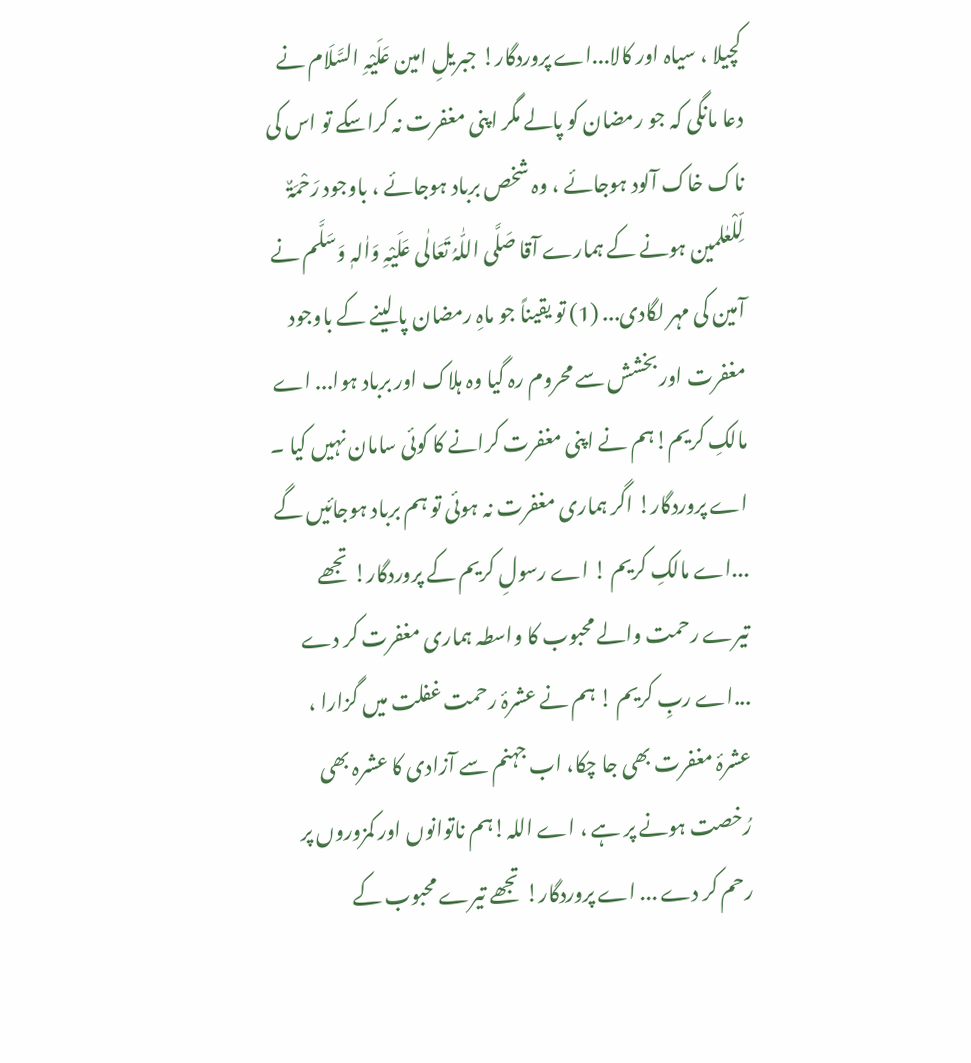کچیلا ، سیاہ اور کالا...اے پروردگار! جبریلِ امین عَلَیْہِ السَّلَام نے دعا مانگی کہ جو رمضان کو پالے مگر اپنی مغفرت نہ کراسکے تو اس کی ناک خاک آلود ہوجائے ، وہ شخص برباد ہوجائے ، باوجود رَحْمَۃٌ لِّلْعٰلمین ہونے کے ہمارے آقا صَلَّی اللّٰہُ تَعَالٰی عَلَیْہِ وَاٰلہٖ وَسَلَّم نے آمین کی مہر لگادی... (1) تو یقیناً جو ماہِ رمضان پا لینے کے باوجود مغفرت اور بخشش سے محروم رہ گیا وہ ہلاک اور برباد ہوا... اے مالکِ کریم!ہم نے اپنی مغفرت کرانے کا کوئی سامان نہیں کیا ۔ اے پروردگار! اگر ہماری مغفرت نہ ہوئی تو ہم برباد ہوجائیں گے ...اے مالکِ کریم ! اے رسولِ کریم کے پروردگار! تجھے تیرے رحمت والے محبوب کا واسطہ ہماری مغفرت کر دے ...اے ربِ کریم ! ہم نے عشرۂ رحمت غفلت میں گزارا ، عشرۂ مغفرت بھی جا چکا، اب جہنم سے آزادی کا عشرہ بھی رُخصت ہونے پر ہے ، اے اللہ!ہم ناتوانوں اور کمزوروں پر رحم کر دے ... اے پروردگار! تجھے تیرے محبوب کے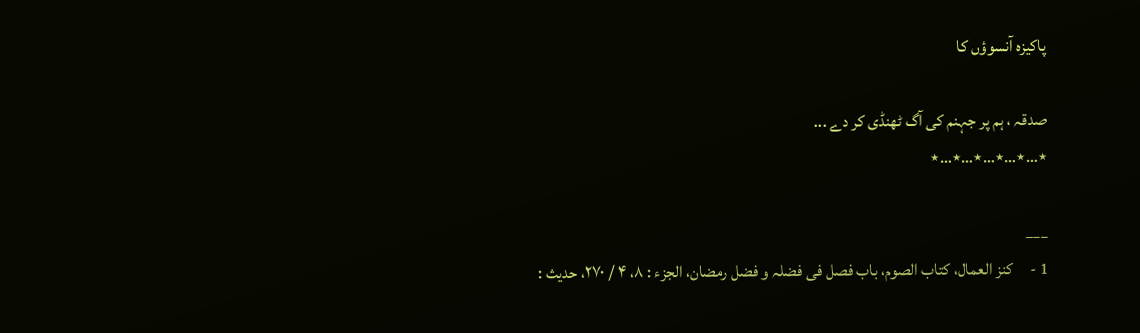پاکیزہ آنسوؤں کا

صدقہ ، ہم پر جہنم کی آگ ٹھنڈی کر دے ...
٭…٭…٭…٭…٭…٭

___
1 -     کنز العمال، کتاب الصوم، باب فصل فی فضلہ و فضل رمضان، الجزء : ۸، ۴ / ۲۷۰، حدیث :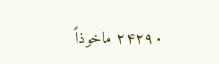۲۴۲۹۰ ماخوذاً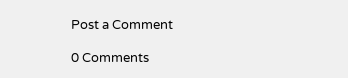Post a Comment

0 Comments